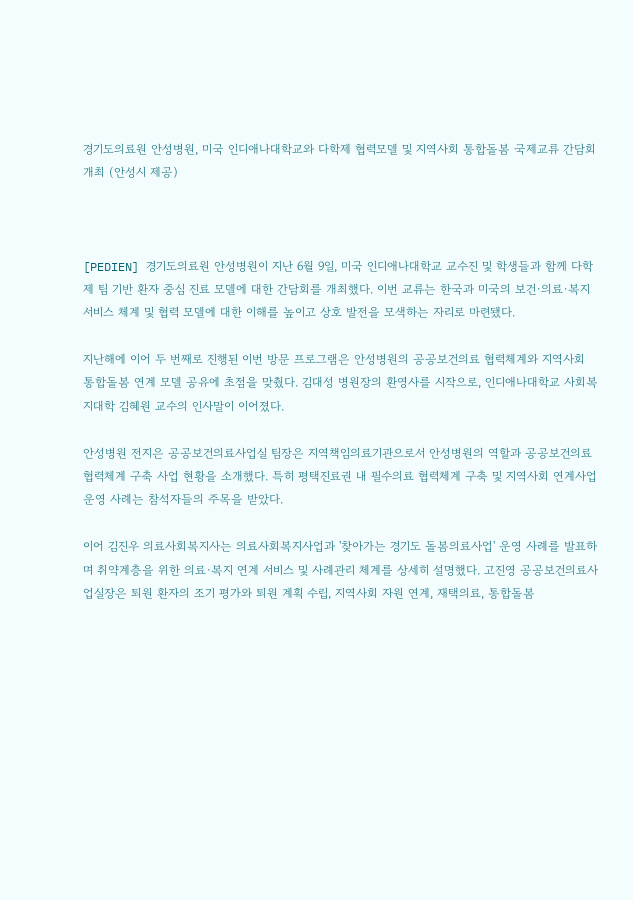경기도의료원 안성병원, 미국 인디애나대학교와 다학제 협력모델 및 지역사회 통합돌봄 국제교류 간담회 개최 (안성시 제공)



[PEDIEN] 경기도의료원 안성병원이 지난 6월 9일, 미국 인디애나대학교 교수진 및 학생들과 함께 다학제 팀 기반 환자 중심 진료 모델에 대한 간담회를 개최했다. 이번 교류는 한국과 미국의 보건·의료·복지 서비스 체계 및 협력 모델에 대한 이해를 높이고 상호 발전을 모색하는 자리로 마련됐다.

지난해에 이어 두 번째로 진행된 이번 방문 프로그램은 안성병원의 공공보건의료 협력체계와 지역사회 통합돌봄 연계 모델 공유에 초점을 맞췄다. 김대성 병원장의 환영사를 시작으로, 인디애나대학교 사회복지대학 김혜원 교수의 인사말이 이어졌다.

안성병원 전지은 공공보건의료사업실 팀장은 지역책임의료기관으로서 안성병원의 역할과 공공보건의료 협력체계 구축 사업 현황을 소개했다. 특히 평택진료권 내 필수의료 협력체계 구축 및 지역사회 연계사업 운영 사례는 참석자들의 주목을 받았다.

이어 김진우 의료사회복지사는 의료사회복지사업과 '찾아가는 경기도 돌봄의료사업' 운영 사례를 발표하며 취약계층을 위한 의료·복지 연계 서비스 및 사례관리 체계를 상세히 설명했다. 고진영 공공보건의료사업실장은 퇴원 환자의 조기 평가와 퇴원 계획 수립, 지역사회 자원 연계, 재택의료, 통합돌봄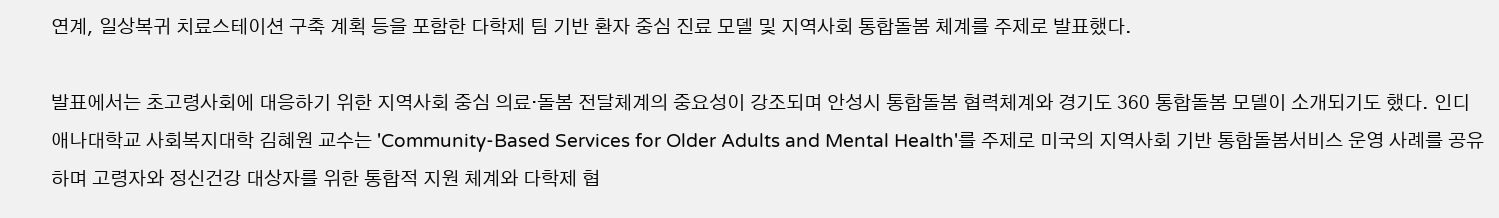연계, 일상복귀 치료스테이션 구축 계획 등을 포함한 다학제 팀 기반 환자 중심 진료 모델 및 지역사회 통합돌봄 체계를 주제로 발표했다.

발표에서는 초고령사회에 대응하기 위한 지역사회 중심 의료·돌봄 전달체계의 중요성이 강조되며 안성시 통합돌봄 협력체계와 경기도 360 통합돌봄 모델이 소개되기도 했다. 인디애나대학교 사회복지대학 김혜원 교수는 'Community-Based Services for Older Adults and Mental Health'를 주제로 미국의 지역사회 기반 통합돌봄서비스 운영 사례를 공유하며 고령자와 정신건강 대상자를 위한 통합적 지원 체계와 다학제 협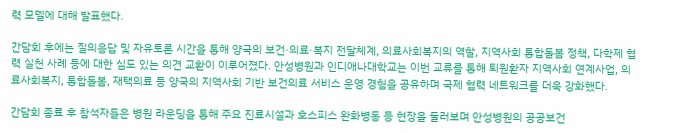력 모델에 대해 발표했다.

간담회 후에는 질의응답 및 자유토론 시간을 통해 양국의 보건·의료·복지 전달체계, 의료사회복지의 역할, 지역사회 통합돌봄 정책, 다학제 협력 실천 사례 등에 대한 심도 있는 의견 교환이 이루어졌다. 안성병원과 인디애나대학교는 이번 교류를 통해 퇴원환자 지역사회 연계사업, 의료사회복지, 통합돌봄, 재택의료 등 양국의 지역사회 기반 보건의료 서비스 운영 경험을 공유하며 국제 협력 네트워크를 더욱 강화했다.

간담회 종료 후 참석자들은 병원 라운딩을 통해 주요 진료시설과 호스피스 완화병동 등 현장을 둘러보며 안성병원의 공공보건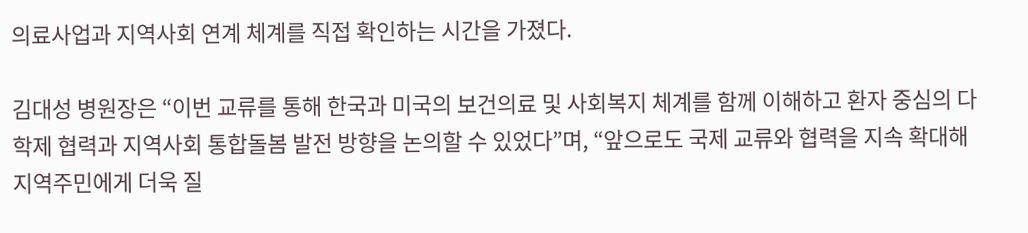의료사업과 지역사회 연계 체계를 직접 확인하는 시간을 가졌다.

김대성 병원장은 “이번 교류를 통해 한국과 미국의 보건의료 및 사회복지 체계를 함께 이해하고 환자 중심의 다학제 협력과 지역사회 통합돌봄 발전 방향을 논의할 수 있었다”며, “앞으로도 국제 교류와 협력을 지속 확대해 지역주민에게 더욱 질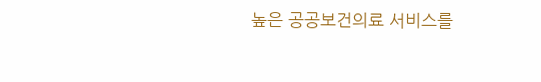높은 공공보건의료 서비스를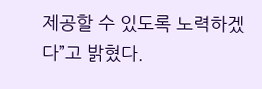제공할 수 있도록 노력하겠다”고 밝혔다.